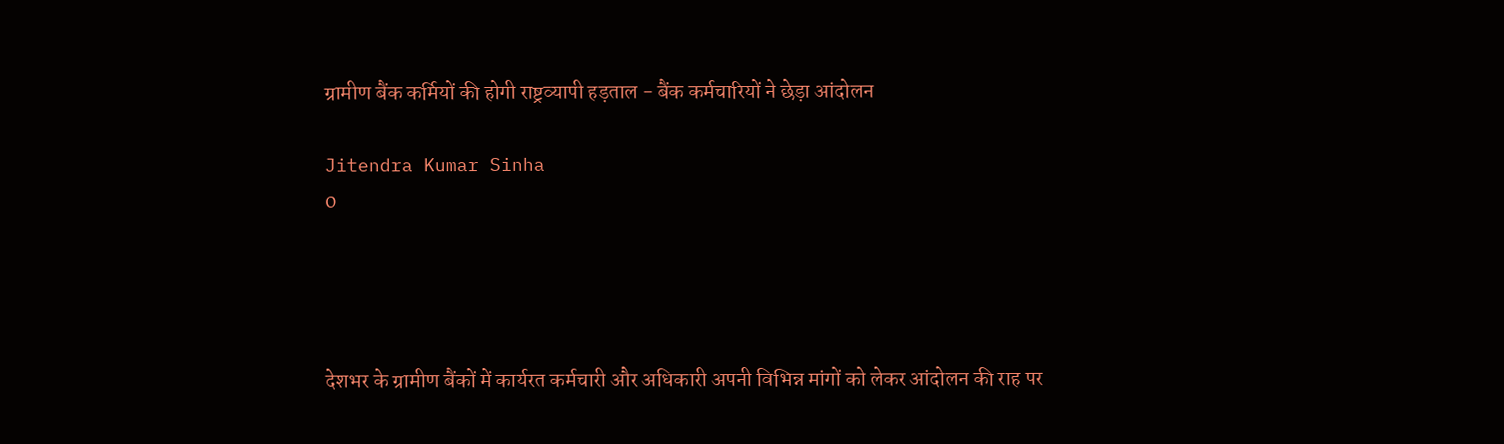ग्रामीण बैंक कर्मियों की होगी राष्ट्रव्यापी हड़ताल - बैंक कर्मचारियों ने छेड़ा आंदोलन

Jitendra Kumar Sinha
0




देशभर के ग्रामीण बैंकों में कार्यरत कर्मचारी और अधिकारी अपनी विभिन्न मांगों को लेकर आंदोलन की राह पर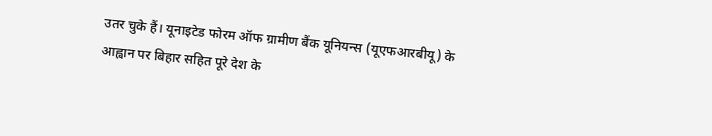उतर चुके हैं। यूनाइटेड फोरम ऑफ ग्रामीण बैंक यूनियन्स (यूएफआरबीयू) के आह्वान पर बिहार सहित पूरे देश के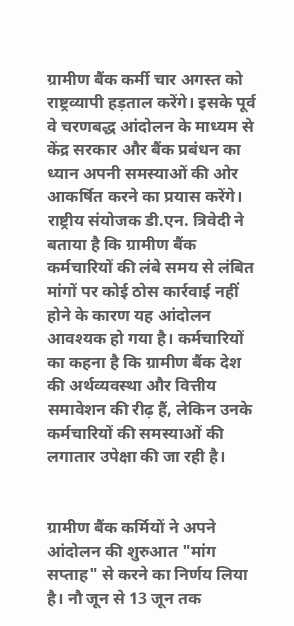ग्रामीण बैंक कर्मी चार अगस्त को राष्ट्रव्यापी हड़ताल करेंगे। इसके पूर्व वे चरणबद्ध आंदोलन के माध्यम से केंद्र सरकार और बैंक प्रबंधन का ध्यान अपनी समस्याओं की ओर आकर्षित करने का प्रयास करेंगे। राष्ट्रीय संयोजक डी.एन. त्रिवेदी ने बताया है कि ग्रामीण बैंक कर्मचारियों की लंबे समय से लंबित मांगों पर कोई ठोस कार्रवाई नहीं होने के कारण यह आंदोलन आवश्यक हो गया है। कर्मचारियों का कहना है कि ग्रामीण बैंक देश की अर्थव्यवस्था और वित्तीय समावेशन की रीढ़ हैं, लेकिन उनके कर्मचारियों की समस्याओं की लगातार उपेक्षा की जा रही है।


ग्रामीण बैंक कर्मियों ने अपने आंदोलन की शुरुआत "मांग सप्ताह" से करने का निर्णय लिया है। नौ जून से 13 जून तक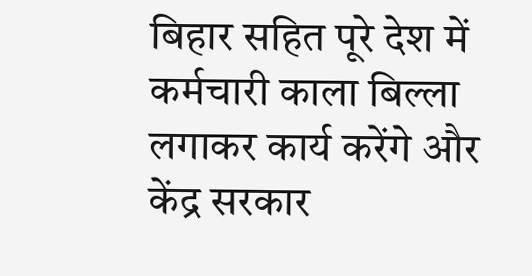बिहार सहित पूरे देश में कर्मचारी काला बिल्ला लगाकर कार्य करेंगे और केंद्र सरकार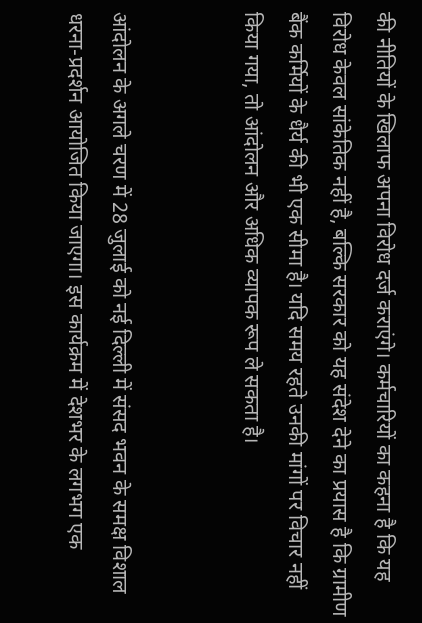की नीतियों के खिलाफ अपना विरोध दर्ज कराएंगे। कर्मचारियों का कहना है कि यह विरोध केवल सांकेतिक नहीं है, बल्कि सरकार को यह संदेश देने का प्रयास है कि ग्रामीण बैंक कर्मियों के धैर्य की भी एक सीमा है। यदि समय रहते उनकी मांगों पर विचार नहीं किया गया, तो आंदोलन और अधिक व्यापक रूप ले सकता है।


आंदोलन के अगले चरण में 28 जुलाई को नई दिल्ली में संसद भवन के समक्ष विशाल धरना-प्रदर्शन आयोजित किया जाएगा। इस कार्यक्रम में देशभर के लगभग एक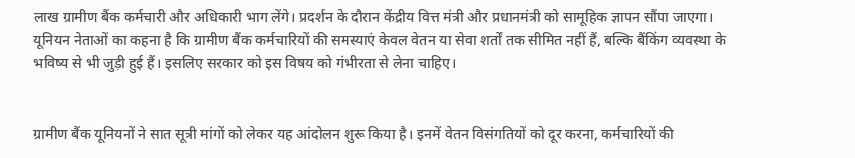लाख ग्रामीण बैंक कर्मचारी और अधिकारी भाग लेंगे। प्रदर्शन के दौरान केंद्रीय वित्त मंत्री और प्रधानमंत्री को सामूहिक ज्ञापन सौंपा जाएगा। यूनियन नेताओं का कहना है कि ग्रामीण बैंक कर्मचारियों की समस्याएं केवल वेतन या सेवा शर्तों तक सीमित नहीं हैं, बल्कि बैंकिंग व्यवस्था के भविष्य से भी जुड़ी हुई हैं। इसलिए सरकार को इस विषय को गंभीरता से लेना चाहिए।


ग्रामीण बैंक यूनियनों ने सात सूत्री मांगों को लेकर यह आंदोलन शुरू किया है। इनमें वेतन विसंगतियों को दूर करना, कर्मचारियों की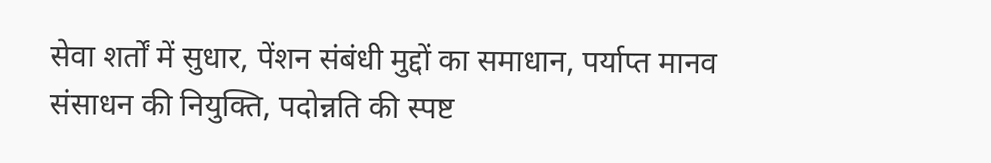सेवा शर्तों में सुधार, पेंशन संबंधी मुद्दों का समाधान, पर्याप्त मानव संसाधन की नियुक्ति, पदोन्नति की स्पष्ट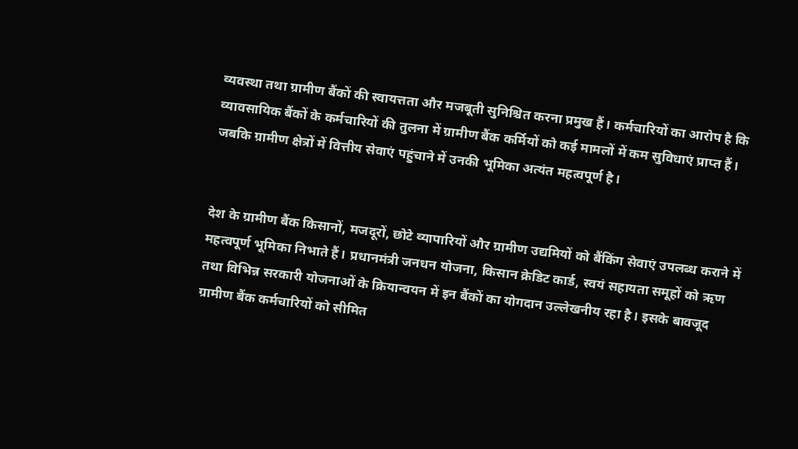व्यवस्था तथा ग्रामीण बैंकों की स्वायत्तता और मजबूती सुनिश्चित करना प्रमुख हैं। कर्मचारियों का आरोप है कि व्यावसायिक बैंकों के कर्मचारियों की तुलना में ग्रामीण बैंक कर्मियों को कई मामलों में कम सुविधाएं प्राप्त हैं। जबकि ग्रामीण क्षेत्रों में वित्तीय सेवाएं पहुंचाने में उनकी भूमिका अत्यंत महत्वपूर्ण है।


देश के ग्रामीण बैंक किसानों, मजदूरों, छोटे व्यापारियों और ग्रामीण उद्यमियों को बैंकिंग सेवाएं उपलब्ध कराने में महत्वपूर्ण भूमिका निभाते हैं। प्रधानमंत्री जनधन योजना, किसान क्रेडिट कार्ड, स्वयं सहायता समूहों को ऋण तथा विभिन्न सरकारी योजनाओं के क्रियान्वयन में इन बैंकों का योगदान उल्लेखनीय रहा है। इसके बावजूद ग्रामीण बैंक कर्मचारियों को सीमित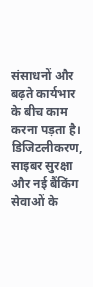संसाधनों और बढ़ते कार्यभार के बीच काम करना पड़ता है। डिजिटलीकरण, साइबर सुरक्षा और नई बैंकिंग सेवाओं के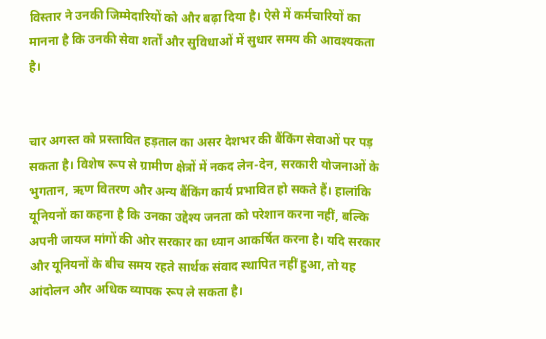विस्तार ने उनकी जिम्मेदारियों को और बढ़ा दिया है। ऐसे में कर्मचारियों का मानना है कि उनकी सेवा शर्तों और सुविधाओं में सुधार समय की आवश्यकता है।


चार अगस्त को प्रस्तावित हड़ताल का असर देशभर की बैंकिंग सेवाओं पर पड़ सकता है। विशेष रूप से ग्रामीण क्षेत्रों में नकद लेन-देन, सरकारी योजनाओं के भुगतान, ऋण वितरण और अन्य बैंकिंग कार्य प्रभावित हो सकते हैं। हालांकि यूनियनों का कहना है कि उनका उद्देश्य जनता को परेशान करना नहीं, बल्कि अपनी जायज मांगों की ओर सरकार का ध्यान आकर्षित करना है। यदि सरकार और यूनियनों के बीच समय रहते सार्थक संवाद स्थापित नहीं हुआ, तो यह आंदोलन और अधिक व्यापक रूप ले सकता है।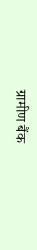ग्रामीण बैंक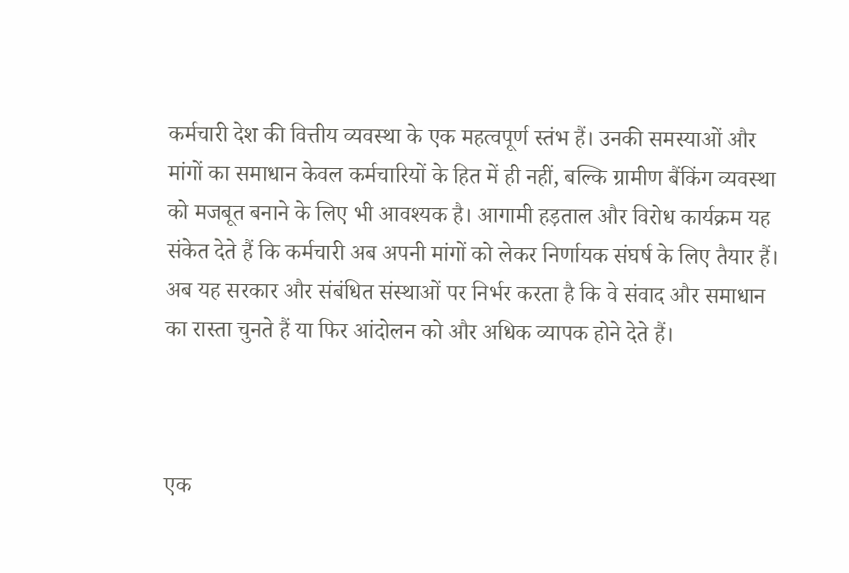कर्मचारी देश की वित्तीय व्यवस्था के एक महत्वपूर्ण स्तंभ हैं। उनकी समस्याओं और मांगों का समाधान केवल कर्मचारियों के हित में ही नहीं, बल्कि ग्रामीण बैंकिंग व्यवस्था को मजबूत बनाने के लिए भी आवश्यक है। आगामी हड़ताल और विरोध कार्यक्रम यह संकेत देते हैं कि कर्मचारी अब अपनी मांगों को लेकर निर्णायक संघर्ष के लिए तैयार हैं। अब यह सरकार और संबंधित संस्थाओं पर निर्भर करता है कि वे संवाद और समाधान का रास्ता चुनते हैं या फिर आंदोलन को और अधिक व्यापक होने देते हैं।



एक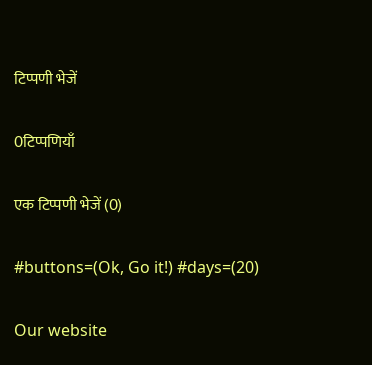टिप्पणी भेजें

0टिप्पणियाँ

एक टिप्पणी भेजें (0)

#buttons=(Ok, Go it!) #days=(20)

Our website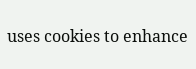uses cookies to enhance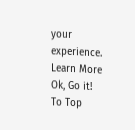your experience. Learn More
Ok, Go it!
To Top